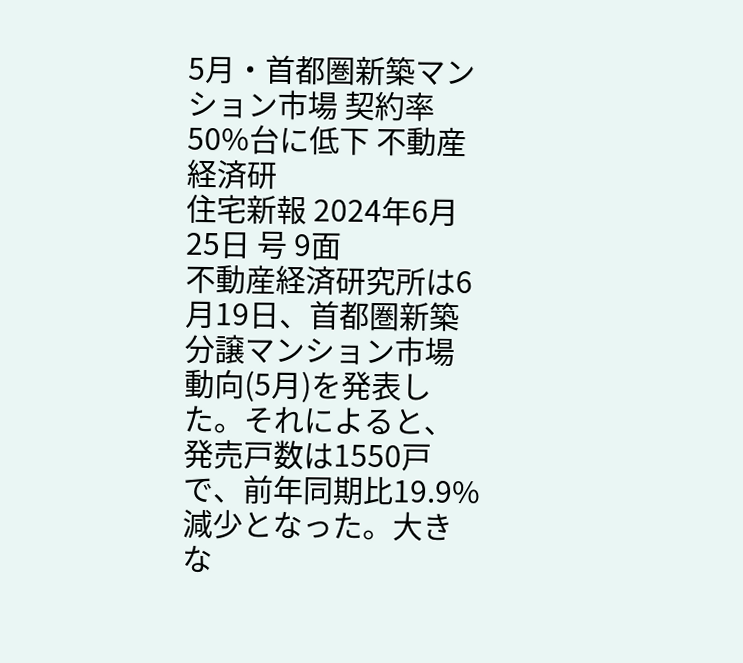5月・首都圏新築マンション市場 契約率50%台に低下 不動産経済研
住宅新報 2024年6月25日 号 9面
不動産経済研究所は6月19日、首都圏新築分譲マンション市場動向(5月)を発表した。それによると、発売戸数は1550戸で、前年同期比19.9%減少となった。大きな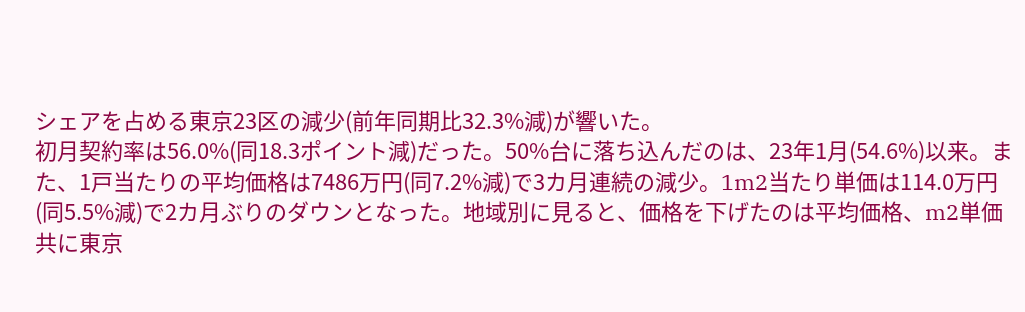シェアを占める東京23区の減少(前年同期比32.3%減)が響いた。
初月契約率は56.0%(同18.3ポイント減)だった。50%台に落ち込んだのは、23年1月(54.6%)以来。また、1戸当たりの平均価格は7486万円(同7.2%減)で3カ月連続の減少。1m2当たり単価は114.0万円(同5.5%減)で2カ月ぶりのダウンとなった。地域別に見ると、価格を下げたのは平均価格、m2単価共に東京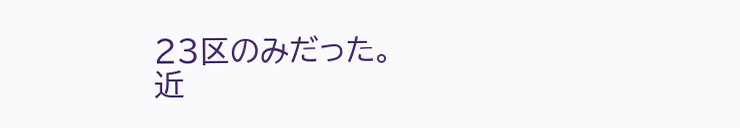23区のみだった。
近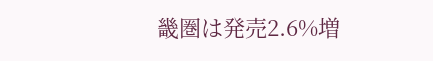畿圏は発売2.6%増